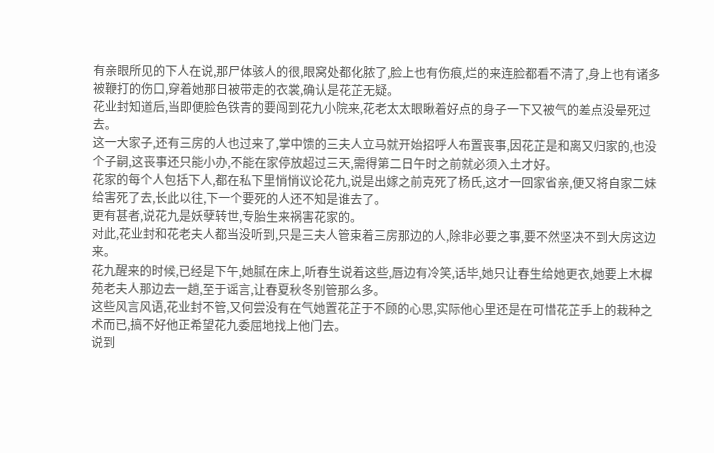有亲眼所见的下人在说,那尸体骇人的很,眼窝处都化脓了,脸上也有伤痕,烂的来连脸都看不清了,身上也有诸多被鞭打的伤口,穿着她那日被带走的衣裳,确认是花芷无疑。
花业封知道后,当即便脸色铁青的要闯到花九小院来,花老太太眼瞅着好点的身子一下又被气的差点没晕死过去。
这一大家子,还有三房的人也过来了,掌中馈的三夫人立马就开始招呼人布置丧事,因花芷是和离又归家的,也没个子嗣,这丧事还只能小办,不能在家停放超过三天,需得第二日午时之前就必须入土才好。
花家的每个人包括下人,都在私下里悄悄议论花九,说是出嫁之前克死了杨氏,这才一回家省亲,便又将自家二妹给害死了去,长此以往,下一个要死的人还不知是谁去了。
更有甚者,说花九是妖孽转世,专胎生来祸害花家的。
对此,花业封和花老夫人都当没听到,只是三夫人管束着三房那边的人,除非必要之事,要不然坚决不到大房这边来。
花九醒来的时候,已经是下午,她腻在床上,听春生说着这些,唇边有冷笑,话毕,她只让春生给她更衣,她要上木樨苑老夫人那边去一趟,至于谣言,让春夏秋冬别管那么多。
这些风言风语,花业封不管,又何尝没有在气她置花芷于不顾的心思,实际他心里还是在可惜花芷手上的栽种之术而已,搞不好他正希望花九委屈地找上他门去。
说到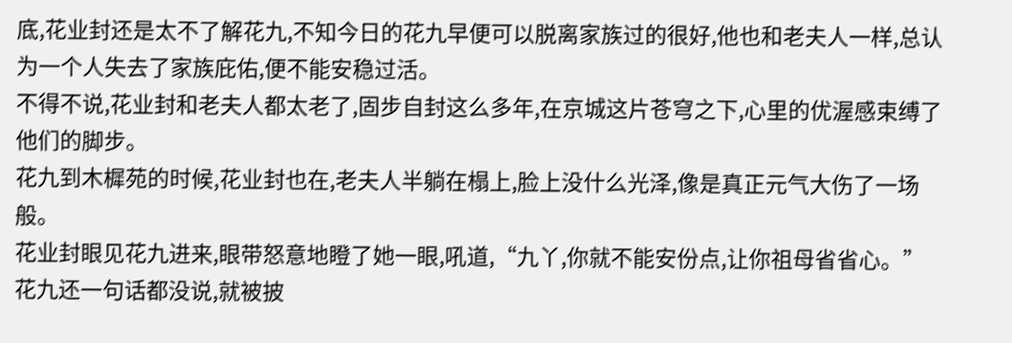底,花业封还是太不了解花九,不知今日的花九早便可以脱离家族过的很好,他也和老夫人一样,总认为一个人失去了家族庇佑,便不能安稳过活。
不得不说,花业封和老夫人都太老了,固步自封这么多年,在京城这片苍穹之下,心里的优渥感束缚了他们的脚步。
花九到木樨苑的时候,花业封也在,老夫人半躺在榻上,脸上没什么光泽,像是真正元气大伤了一场般。
花业封眼见花九进来,眼带怒意地瞪了她一眼,吼道,“九丫,你就不能安份点,让你祖母省省心。”
花九还一句话都没说,就被披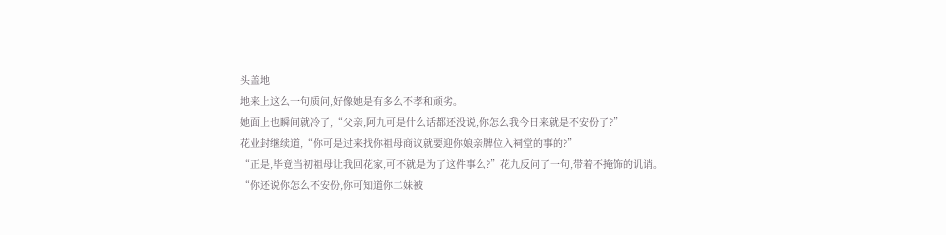头盖地
地来上这么一句质问,好像她是有多么不孝和顽劣。
她面上也瞬间就冷了,“父亲,阿九可是什么话都还没说,你怎么我今日来就是不安份了?”
花业封继续道,“你可是过来找你祖母商议就要迎你娘亲牌位入祠堂的事的?”
“正是,毕竟当初祖母让我回花家,可不就是为了这件事么?”花九反问了一句,带着不掩饰的讥诮。
“你还说你怎么不安份,你可知道你二妹被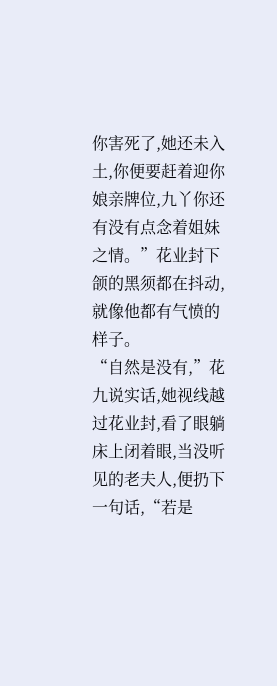你害死了,她还未入土,你便要赶着迎你娘亲牌位,九丫你还有没有点念着姐妹之情。”花业封下颌的黑须都在抖动,就像他都有气愤的样子。
“自然是没有,”花九说实话,她视线越过花业封,看了眼躺床上闭着眼,当没听见的老夫人,便扔下一句话,“若是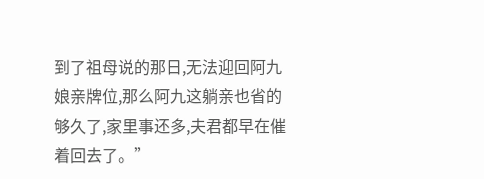到了祖母说的那日,无法迎回阿九娘亲牌位,那么阿九这躺亲也省的够久了,家里事还多,夫君都早在催着回去了。”